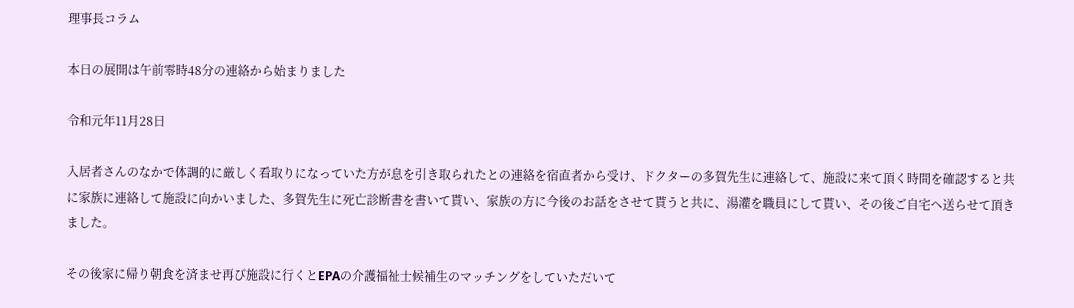理事長コラム

本日の展開は午前零時48分の連絡から始まりました

令和元年11月28日

入居者さんのなかで体調的に厳しく看取りになっていた方が息を引き取られたとの連絡を宿直者から受け、ドクターの多賀先生に連絡して、施設に来て頂く時間を確認すると共に家族に連絡して施設に向かいました、多賀先生に死亡診断書を書いて貰い、家族の方に今後のお話をさせて貰うと共に、湯灌を職員にして貰い、その後ご自宅へ送らせて頂きました。

その後家に帰り朝食を済ませ再び施設に行くとEPAの介護福祉士候補生のマッチングをしていただいて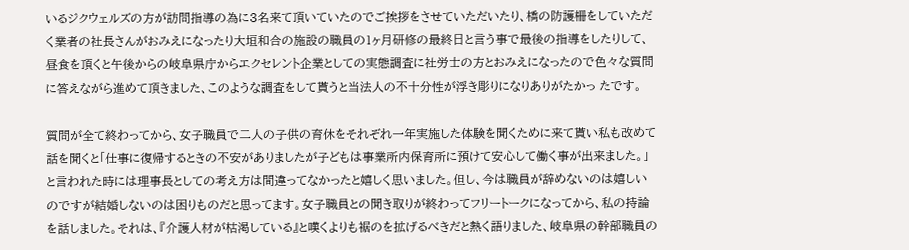いるジクウェルズの方が訪問指導の為に3名来て頂いていたのでご挨拶をさせていただいたり、橋の防護柵をしていただく業者の社長さんがおみえになったり大垣和合の施設の職員の1ヶ月研修の最終日と言う事で最後の指導をしたりして、昼食を頂くと午後からの岐阜県庁からエクセレント企業としての実態調査に社労士の方とおみえになったので色々な質問に答えながら進めて頂きました、このような調査をして貰うと当法人の不十分性が浮き彫りになりありがたかっ たです。

質問が全て終わってから、女子職員で二人の子供の育休をそれぞれ一年実施した体験を聞くために来て貰い私も改めて話を聞くと「仕事に復帰するときの不安がありましたが子どもは事業所内保育所に預けて安心して働く事が出来ました。」と言われた時には理事長としての考え方は間違ってなかったと嬉しく思いました。但し、今は職員が辞めないのは嬉しいのですが結婚しないのは困りものだと思ってます。女子職員との聞き取りが終わってフリートークになってから、私の持論を話しました。それは、『介護人材が枯渇している』と嘆くよりも裾のを拡げるべきだと熱く語りました、岐阜県の幹部職員の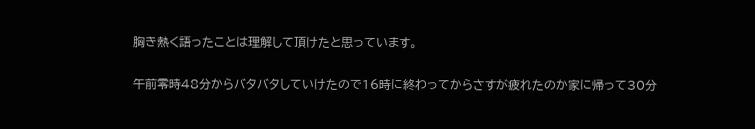胸き熱く語ったことは理解して頂けたと思っています。

午前零時48分からバタバタしていけたので16時に終わってからさすが疲れたのか家に帰って30分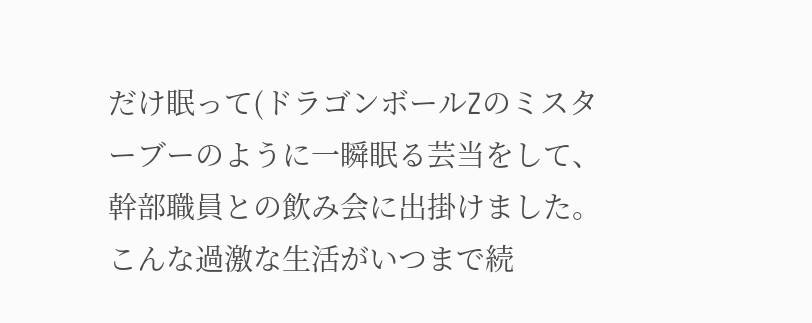だけ眠って(ドラゴンボールZのミスターブーのように一瞬眠る芸当をして、幹部職員との飲み会に出掛けました。こんな過激な生活がいつまで続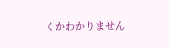くかわかりません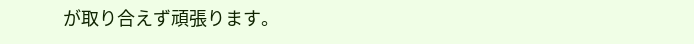が取り合えず頑張ります。